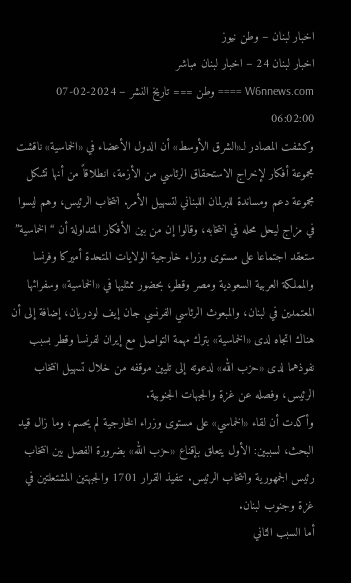اخبار لبنان – وطن نيوز
اخبار لبنان 24 – اخبار لبنان مباشر
W6nnews.com ==== وطن === تاريخ النشر – 2024-02-07 06:02:00
وكشفت المصادر لـ«الشرق الأوسط» أن الدول الأعضاء في «الخماسية» ناقشت مجموعة أفكار لإخراج الاستحقاق الرئاسي من الأزمة، انطلاقاً من أنها تشكل مجموعة دعم ومساندة للبرلمان اللبناني لتسهيل الأمر. انتخاب الرئيس، وهم ليسوا في مزاج ليحل محله في انتخابه، وقالوا إن من بين الأفكار المتداولة أن “الخماسية” ستعقد اجتماعا على مستوى وزراء خارجية الولايات المتحدة أميركا وفرنسا والمملكة العربية السعودية ومصر وقطر، بحضور ممثليها في «الخماسية» وسفرائها المعتمدين في لبنان، والمبعوث الرئاسي الفرنسي جان إيف لودريان، إضافة إلى أن هناك اتجاه لدى «الخماسية» بترك مهمة التواصل مع إيران لفرنسا وقطر بسبب نفوذهما لدى «حزب الله» لدعوته إلى تليين موقفه من خلال تسهيل انتخاب الرئيس، وفصله عن غزة والجبهات الجنوبية.
وأكدت أن لقاء «الخماسي» على مستوى وزراء الخارجية لم يحسم، وما زال قيد البحث، لسببين: الأول يتعلق بإقناع «حزب الله» بضرورة الفصل بين انتخاب رئيس الجمهورية وانتخاب الرئيس. تنفيذ القرار 1701 والجبهتين المشتعلتين في غزة وجنوب لبنان.
أما السبب الثاني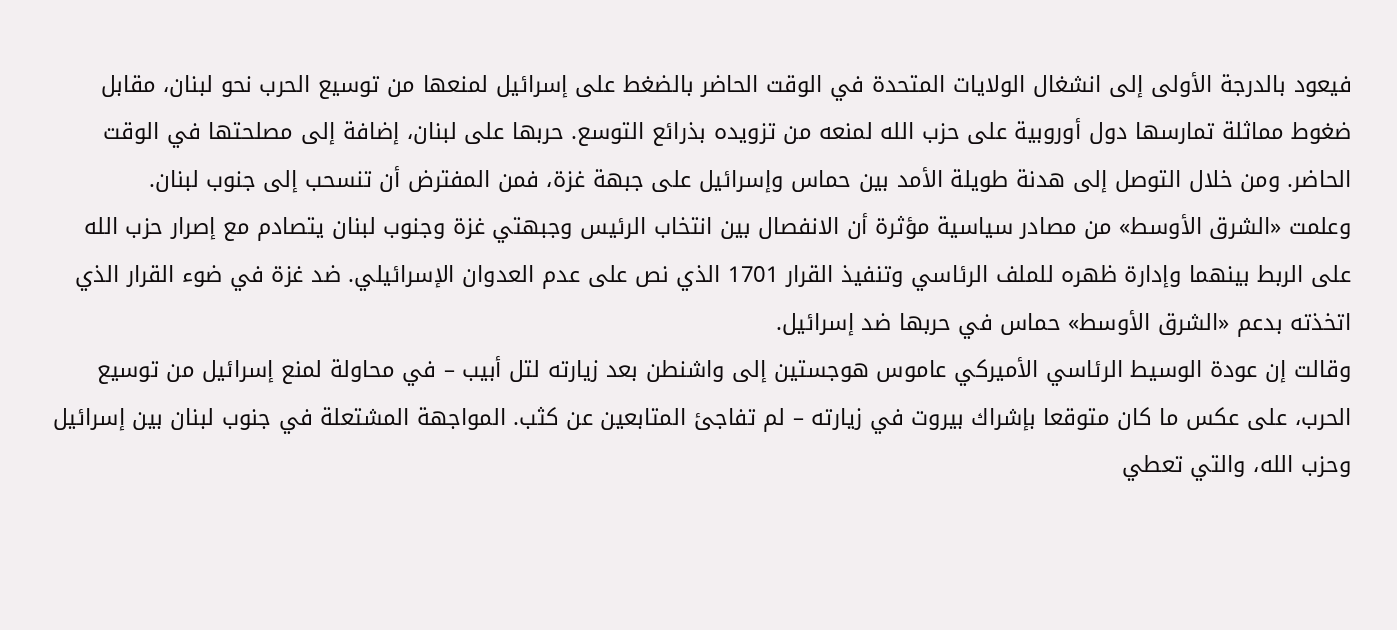فيعود بالدرجة الأولى إلى انشغال الولايات المتحدة في الوقت الحاضر بالضغط على إسرائيل لمنعها من توسيع الحرب نحو لبنان، مقابل ضغوط مماثلة تمارسها دول أوروبية على حزب الله لمنعه من تزويده بذرائع التوسع. حربها على لبنان، إضافة إلى مصلحتها في الوقت الحاضر. ومن خلال التوصل إلى هدنة طويلة الأمد بين حماس وإسرائيل على جبهة غزة، فمن المفترض أن تنسحب إلى جنوب لبنان.
وعلمت «الشرق الأوسط» من مصادر سياسية مؤثرة أن الانفصال بين انتخاب الرئيس وجبهتي غزة وجنوب لبنان يتصادم مع إصرار حزب الله على الربط بينهما وإدارة ظهره للملف الرئاسي وتنفيذ القرار 1701 الذي نص على عدم العدوان الإسرائيلي. ضد غزة في ضوء القرار الذي اتخذته بدعم «الشرق الأوسط» حماس في حربها ضد إسرائيل.
وقالت إن عودة الوسيط الرئاسي الأميركي عاموس هوجستين إلى واشنطن بعد زيارته لتل أبيب – في محاولة لمنع إسرائيل من توسيع الحرب، على عكس ما كان متوقعا بإشراك بيروت في زيارته – لم تفاجئ المتابعين عن كثب. المواجهة المشتعلة في جنوب لبنان بين إسرائيل وحزب الله، والتي تعطي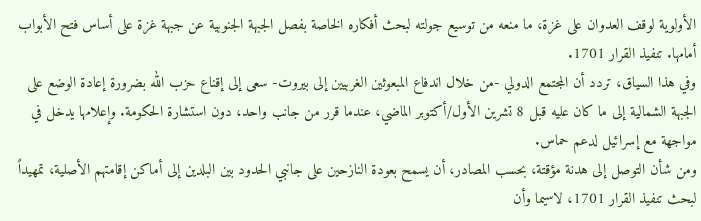الأولوية لوقف العدوان على غزة، ما منعه من توسيع جولته لبحث أفكاره الخاصة بفصل الجبهة الجنوبية عن جبهة غزة على أساس فتح الأبواب أمامها. تنفيذ القرار 1701.
وفي هذا السياق، تردد أن المجتمع الدولي -من خلال اندفاع المبعوثين الغربيين إلى بيروت- سعى إلى إقناع حزب الله بضرورة إعادة الوضع على الجبهة الشمالية إلى ما كان عليه قبل 8 تشرين الأول/أكتوبر الماضي، عندما قرر من جانب واحد، دون استشارة الحكومة. وإعلامها يدخل في مواجهة مع إسرائيل لدعم حماس.
ومن شأن التوصل إلى هدنة مؤقتة، بحسب المصادر، أن يسمح بعودة النازحين على جانبي الحدود بين البلدين إلى أماكن إقامتهم الأصلية، تمهيداً لبحث تنفيذ القرار 1701، لاسيما وأن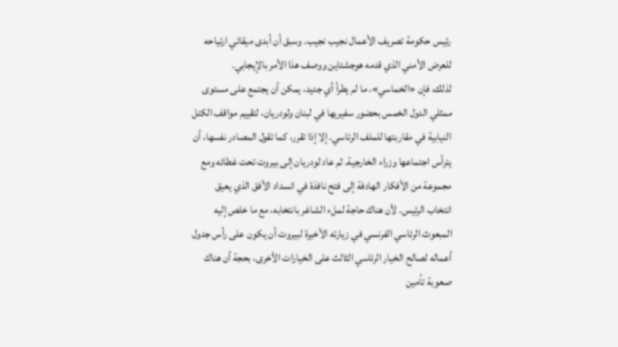رئيس حكومة تصريف الأعمال نجيب نجيب. وسبق أن أبدى ميقاتي ارتياحه للعرض الأمني الذي قدمه هوجشتاين ووصف هذا الأمر بالإيجابي.
لذلك، فإن «الخماسي»، ما لم يطرأ أي جديد، يمكن أن يجتمع على مستوى ممثلي الدول الخمس بحضور سفيريها في لبنان ولودريان، لتقييم مواقف الكتل النيابية في مقاربتها للملف الرئاسي. إلا إذا تقرر، كما تقول المصادر نفسها، أن يترأس اجتماعها وزراء الخارجية. ثم عاد لودريان إلى بيروت تحت غطائه ومع مجموعة من الأفكار الهادفة إلى فتح نافذة في انسداد الأفق الذي يعيق انتخاب الرئيس. لأن هناك حاجة لملء الشاغر بانتخابه، مع ما خلص إليه المبعوث الرئاسي الفرنسي في زيارته الأخيرة لبيروت أن يكون على رأس جدول أعماله لصالح الخيار الرئاسي الثالث على الخيارات الأخرى، بحجة أن هناك صعوبة تأمين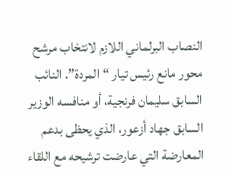النصاب البرلماني اللازم لانتخاب مرشح محور مانع رئيس تيار “المردة”. النائب السابق سليمان فرنجية، أو منافسه الوزير السابق جهاد أزعور، الذي يحظى بدعم المعارضة التي عارضت ترشيحه مع اللقاء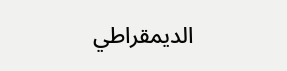الديمقراطي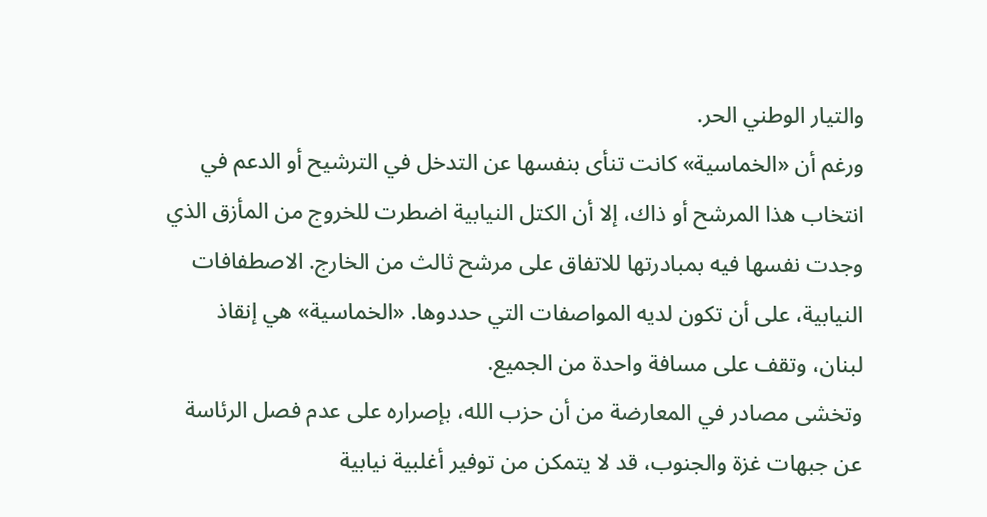والتيار الوطني الحر.
ورغم أن «الخماسية» كانت تنأى بنفسها عن التدخل في الترشيح أو الدعم في انتخاب هذا المرشح أو ذاك، إلا أن الكتل النيابية اضطرت للخروج من المأزق الذي وجدت نفسها فيه بمبادرتها للاتفاق على مرشح ثالث من الخارج. الاصطفافات النيابية، على أن تكون لديه المواصفات التي حددوها. «الخماسية» هي إنقاذ لبنان، وتقف على مسافة واحدة من الجميع.
وتخشى مصادر في المعارضة من أن حزب الله، بإصراره على عدم فصل الرئاسة عن جبهات غزة والجنوب، قد لا يتمكن من توفير أغلبية نيابية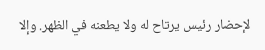لإحضار رئيس يرتاح له ولا يطعنه في الظهر. وإلا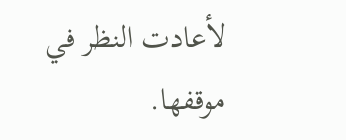لأعادت النظر في موقفها.